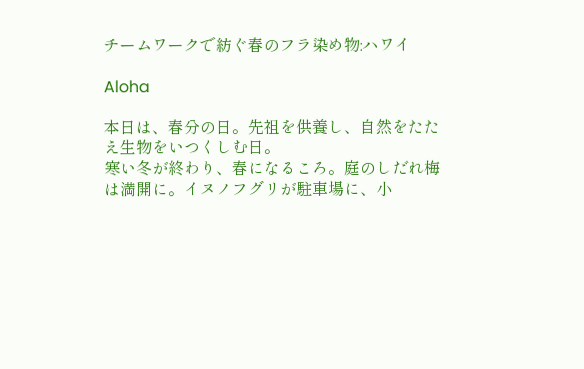チームワークで紡ぐ春のフラ染め物:ハワイ

Aloha

本日は、春分の日。先祖を供養し、自然をたたえ生物をいつくしむ日。
寒い冬が終わり、春になるころ。庭のしだれ梅は満開に。イヌノフグリが駐車場に、小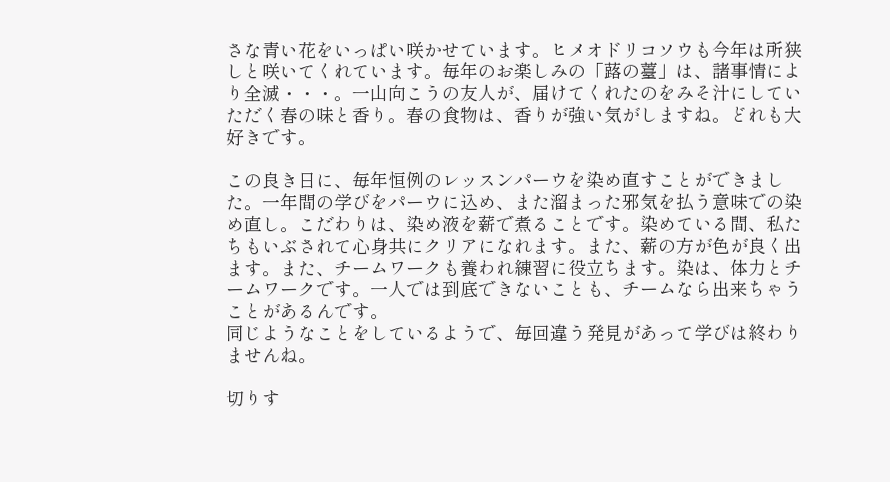さな青い花をいっぱい咲かせています。ヒメオドリコソウも今年は所狭しと咲いてくれています。毎年のお楽しみの「蕗の薹」は、諸事情により全滅・・・。一山向こうの友人が、届けてくれたのをみそ汁にしていただく春の味と香り。春の食物は、香りが強い気がしますね。どれも大好きです。

この良き日に、毎年恒例のレッスンパーウを染め直すことができました。一年間の学びをパーウに込め、また溜まった邪気を払う意味での染め直し。こだわりは、染め液を薪で煮ることです。染めている間、私たちもいぶされて心身共にクリアになれます。また、薪の方が色が良く出ます。また、チームワークも養われ練習に役立ちます。染は、体力とチームワークです。一人では到底できないことも、チームなら出来ちゃうことがあるんです。
同じようなことをしているようで、毎回違う発見があって学びは終わりませんね。

切りす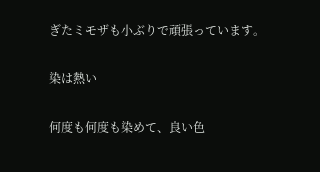ぎたミモザも小ぶりで頑張っています。

染は熱い

何度も何度も染めて、良い色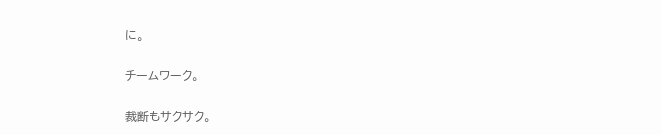に。

チームワーク。

裁断もサクサク。